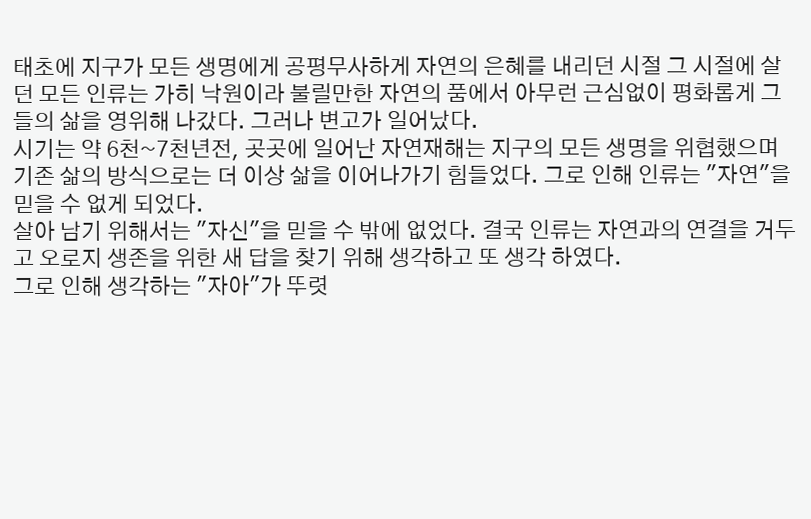태초에 지구가 모든 생명에게 공평무사하게 자연의 은혜를 내리던 시절 그 시절에 살던 모든 인류는 가히 낙원이라 불릴만한 자연의 품에서 아무런 근심없이 평화롭게 그들의 삶을 영위해 나갔다. 그러나 변고가 일어났다.
시기는 약 6천~7천년전, 곳곳에 일어난 자연재해는 지구의 모든 생명을 위협했으며 기존 삶의 방식으로는 더 이상 삶을 이어나가기 힘들었다. 그로 인해 인류는 "자연"을 믿을 수 없게 되었다.
살아 남기 위해서는 "자신"을 믿을 수 밖에 없었다. 결국 인류는 자연과의 연결을 거두고 오로지 생존을 위한 새 답을 찾기 위해 생각하고 또 생각 하였다.
그로 인해 생각하는 "자아"가 뚜렷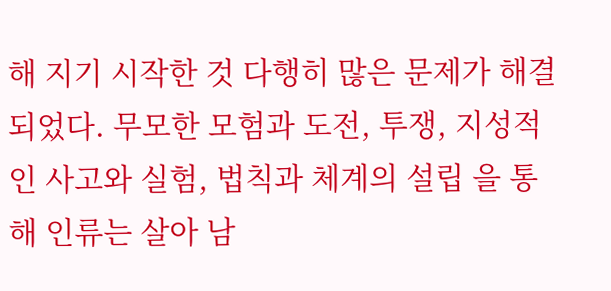해 지기 시작한 것 다행히 많은 문제가 해결되었다. 무모한 모험과 도전, 투쟁, 지성적인 사고와 실험, 법칙과 체계의 설립 을 통해 인류는 살아 남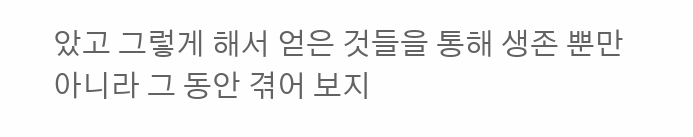았고 그렇게 해서 얻은 것들을 통해 생존 뿐만 아니라 그 동안 겪어 보지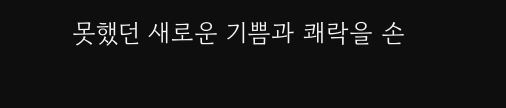못했던 새로운 기쁨과 쾌락을 손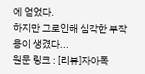에 얻었다.
하지만 그로인해 심각한 부작용이 생겼다...
원문 링크 : [리뷰]자아폭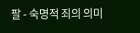팔 - 숙명적 죄의 의미